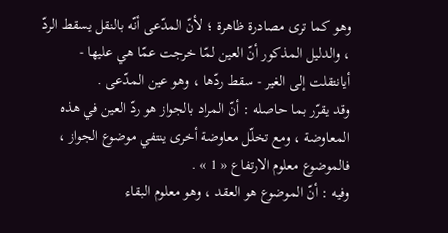وهو كما ترى مصادرة ظاهرة ؛ لأنّ المدّعى أنّه بالنقل يسقط الردّ ، والدليل المذكور أنّ العين لمّا خرجت عمّا هي عليها - أيانتقلت إلى الغير - سقط ردّها ، وهو عين المدّعى .
وقد يقرّر بما حاصله : أنّ المراد بالجواز هو ردّ العين في هذه المعاوضة ، ومع تخلّل معاوضة أخرى ينتفي موضوع الجواز ، فالموضوع معلوم الارتفاع « 1 » .
وفيه : أنّ الموضوع هو العقد ، وهو معلوم البقاء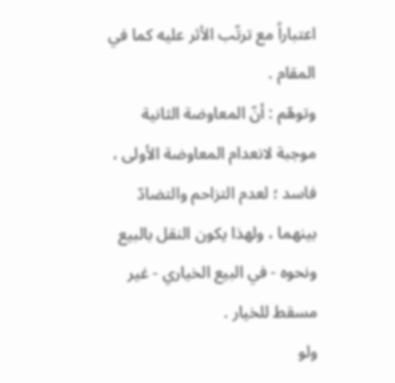اعتباراً مع ترتّب الأثر عليه كما في المقام .
وتوهّم : أنّ المعاوضة الثانية موجبة لانعدام المعاوضة الأولى ، فاسد ؛ لعدم التزاحم والتضادّ بينهما ، ولهذا يكون النقل بالبيع ونحوه - في البيع الخياري - غير مسقط للخيار .
ولو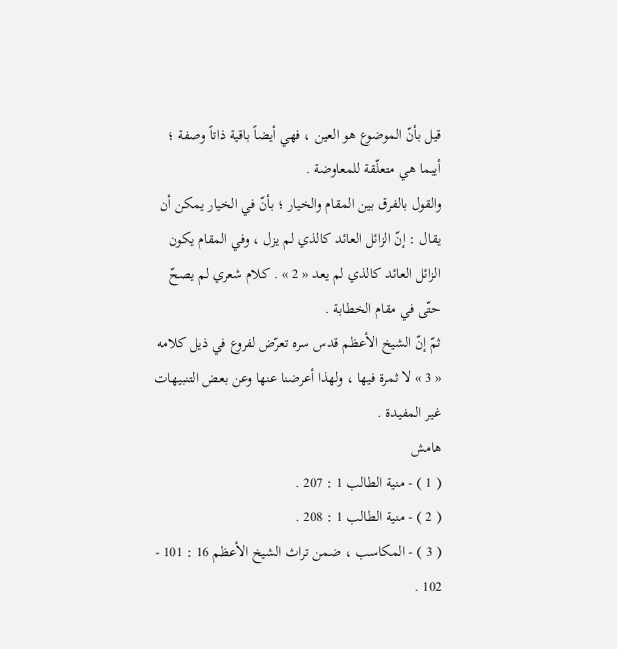قيل بأنّ الموضوع هو العين ، فهي أيضاً باقية ذاتاً وصفة ؛ أيبما هي متعلّقة للمعاوضة .
والقول بالفرق بين المقام والخيار ؛ بأنّ في الخيار يمكن أن يقال : إنّ الزائل العائد كالذي لم يزل ، وفي المقام يكون الزائل العائد كالذي لم يعد « 2 » . كلام شعري لم يصحّ حتّى في مقام الخطابة .
ثمّ إنّ الشيخ الأعظم قدس سره تعرّض لفروع في ذيل كلامه « 3 » لا ثمرة فيها ، ولهذا أعرضنا عنها وعن بعض التنبيهات غير المفيدة .
هامش
( 1 ) - منية الطالب 1 : 207 .
( 2 ) - منية الطالب 1 : 208 .
( 3 ) - المكاسب ، ضمن تراث الشيخ الأعظم 16 : 101 - 102 .